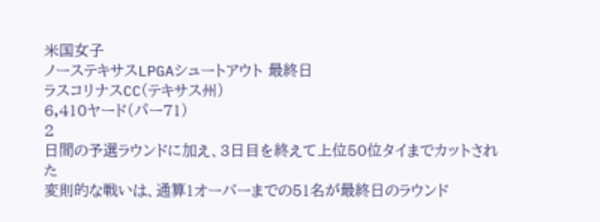米国女子
ノーステキサスLPGAシュートアウト 最終日
ラスコリナスCC(テキサス州)
6,410ヤード(パー71)
2
日間の予選ラウンドに加え、3日目を終えて上位50位タイまでカットされた
変則的な戦いは、通算1オーバーまでの51名が最終日のラウンド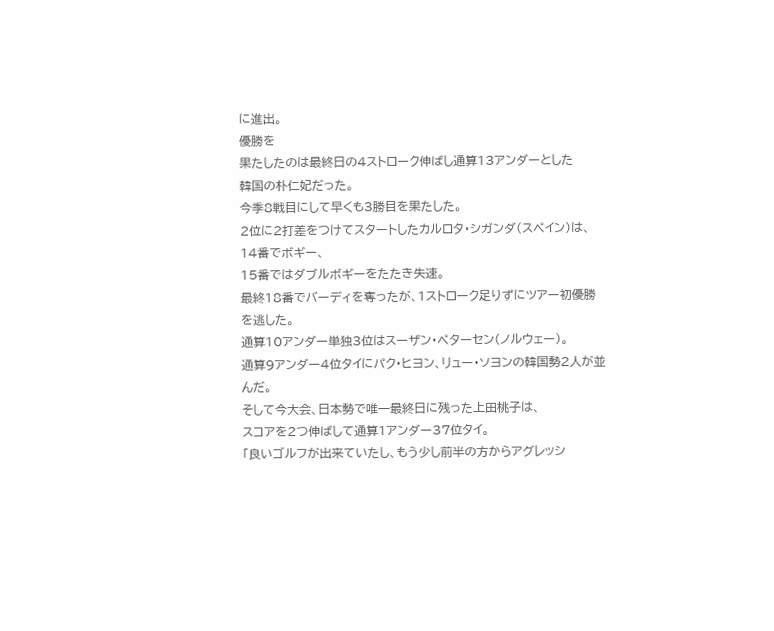に進出。
優勝を
果たしたのは最終日の4ストローク伸ばし通算13アンダーとした
韓国の朴仁妃だった。
今季8戦目にして早くも3勝目を果たした。
2位に2打差をつけてスタートしたカルロタ・シガンダ(スペイン)は、14番でボギー、
15番ではダブルボギーをたたき失速。
最終18番でバーディを奪ったが、1ストローク足りずにツアー初優勝を逃した。
通算10アンダー単独3位はスーザン・ペターセン(ノルウェー)。
通算9アンダー4位タイにパク・ヒヨン、リュー・ソヨンの韓国勢2人が並んだ。
そして今大会、日本勢で唯一最終日に残った上田桃子は、
スコアを2つ伸ばして通算1アンダー37位タイ。
「良いゴルフが出来ていたし、もう少し前半の方からアグレッシ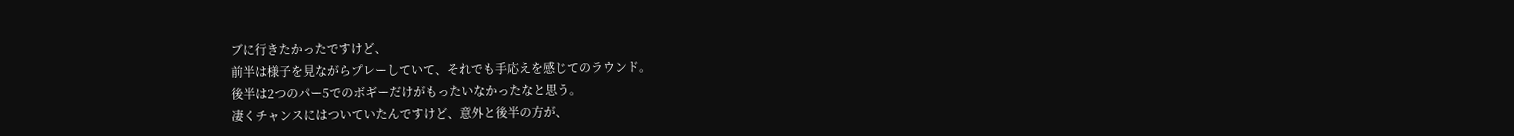ブに行きたかったですけど、
前半は様子を見ながらプレーしていて、それでも手応えを感じてのラウンド。
後半は2つのパー5でのボギーだけがもったいなかったなと思う。
凄くチャンスにはついていたんですけど、意外と後半の方が、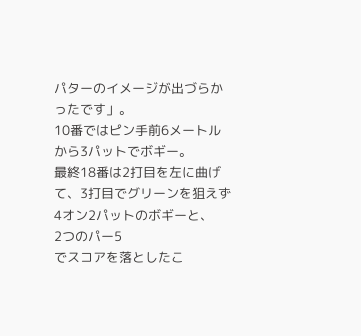パターのイメージが出づらかったです」。
10番ではピン手前6メートルから3パットでボギー。
最終18番は2打目を左に曲げて、3打目でグリーンを狙えず4オン2パットのボギーと、
2つのパー5
でスコアを落としたこ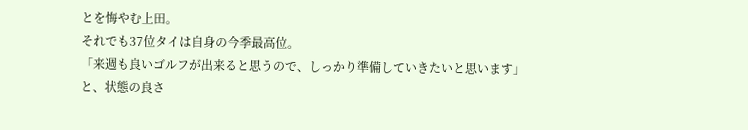とを悔やむ上田。
それでも37位タイは自身の今季最高位。
「来週も良いゴルフが出来ると思うので、しっかり準備していきたいと思います」
と、状態の良さ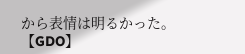から表情は明るかった。
【GDO】